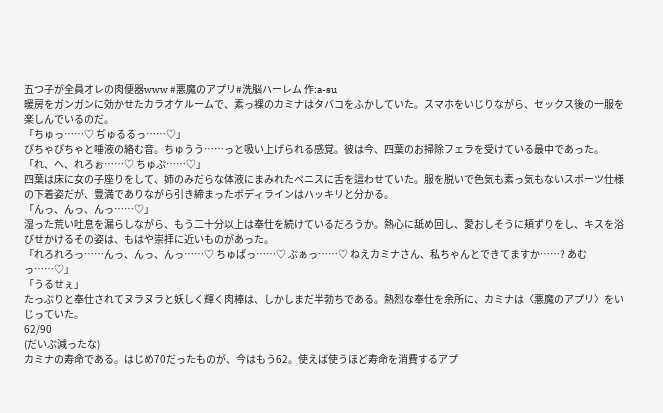五つ子が全員オレの肉便器www #悪魔のアプリ#洗脳ハーレム 作:a-su
暖房をガンガンに効かせたカラオケルームで、素っ裸のカミナはタバコをふかしていた。スマホをいじりながら、セックス後の一服を楽しんでいるのだ。
「ちゅっ……♡ ぢゅるるっ……♡」
ぴちゃぴちゃと唾液の絡む音。ちゅうう……っと吸い上げられる感覚。彼は今、四葉のお掃除フェラを受けている最中であった。
「れ、へ、れろぉ……♡ ちゅぷ……♡」
四葉は床に女の子座りをして、姉のみだらな体液にまみれたペニスに舌を這わせていた。服を脱いで色気も素っ気もないスポーツ仕様の下着姿だが、豊満でありながら引き締まったボディラインはハッキリと分かる。
「んっ、んっ、んっ……♡」
湿った荒い吐息を漏らしながら、もう二十分以上は奉仕を続けているだろうか。熱心に舐め回し、愛おしそうに頬ずりをし、キスを浴びせかけるその姿は、もはや崇拝に近いものがあった。
「れろれろっ……んっ、んっ、んっ……♡ ちゅぱっ……♡ ぷぁっ……♡ ねえカミナさん、私ちゃんとできてますか……? あむっ……♡」
「うるせぇ」
たっぷりと奉仕されてヌラヌラと妖しく輝く肉棒は、しかしまだ半勃ちである。熱烈な奉仕を余所に、カミナは〈悪魔のアプリ〉をいじっていた。
62/90
(だいぶ減ったな)
カミナの寿命である。はじめ70だったものが、今はもう62。使えば使うほど寿命を消費するアプ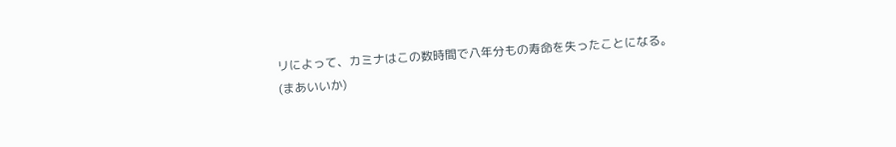リによって、カミナはこの数時間で八年分もの寿命を失ったことになる。
(まあいいか)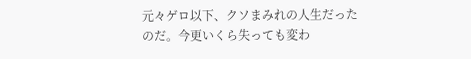元々ゲロ以下、クソまみれの人生だったのだ。今更いくら失っても変わ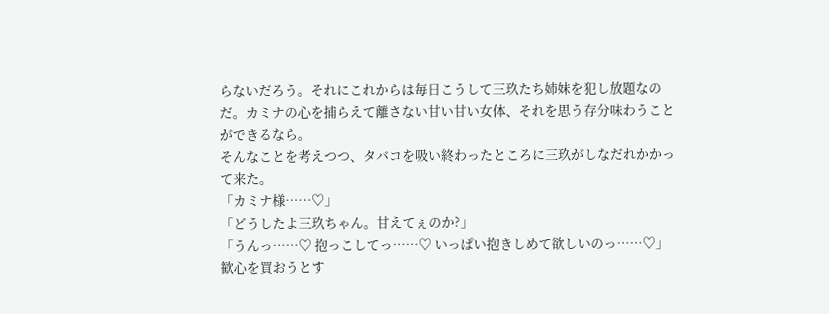らないだろう。それにこれからは毎日こうして三玖たち姉妹を犯し放題なのだ。カミナの心を捕らえて離さない甘い甘い女体、それを思う存分味わうことができるなら。
そんなことを考えつつ、タバコを吸い終わったところに三玖がしなだれかかって来た。
「カミナ様……♡」
「どうしたよ三玖ちゃん。甘えてぇのか?」
「うんっ……♡ 抱っこしてっ……♡ いっぱい抱きしめて欲しいのっ……♡」
歓心を買おうとす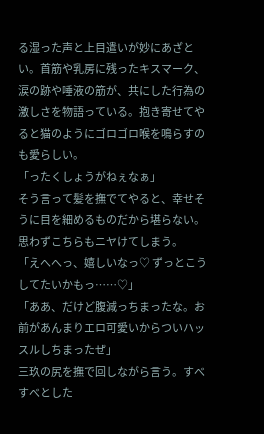る湿った声と上目遣いが妙にあざとい。首筋や乳房に残ったキスマーク、涙の跡や唾液の筋が、共にした行為の激しさを物語っている。抱き寄せてやると猫のようにゴロゴロ喉を鳴らすのも愛らしい。
「ったくしょうがねぇなぁ」
そう言って髪を撫でてやると、幸せそうに目を細めるものだから堪らない。思わずこちらもニヤけてしまう。
「えへへっ、嬉しいなっ♡ ずっとこうしてたいかもっ……♡」
「ああ、だけど腹減っちまったな。お前があんまりエロ可愛いからついハッスルしちまったぜ」
三玖の尻を撫で回しながら言う。すべすべとした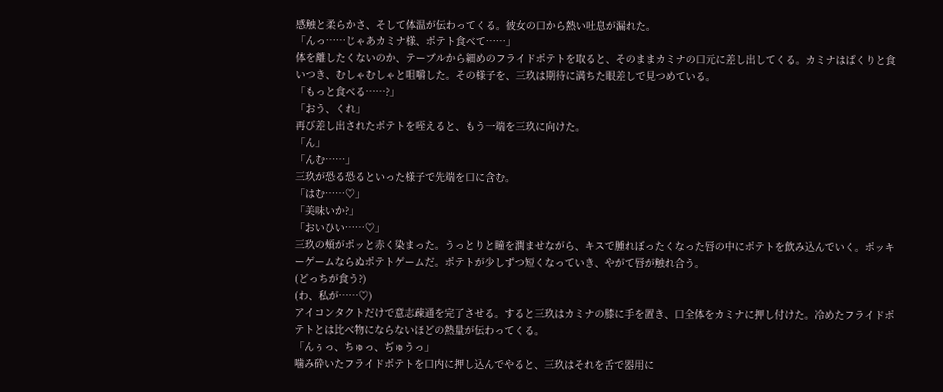感触と柔らかさ、そして体温が伝わってくる。彼女の口から熱い吐息が漏れた。
「んっ……じゃあカミナ様、ポテト食べて……」
体を離したくないのか、テーブルから細めのフライドポテトを取ると、そのままカミナの口元に差し出してくる。カミナはぱくりと食いつき、むしゃむしゃと咀嚼した。その様子を、三玖は期待に満ちた眼差しで見つめている。
「もっと食べる……?」
「おう、くれ」
再び差し出されたポテトを咥えると、もう一端を三玖に向けた。
「ん」
「んむ……」
三玖が恐る恐るといった様子で先端を口に含む。
「はむ……♡」
「美味いか?」
「おいひい……♡」
三玖の頰がポッと赤く染まった。うっとりと瞳を潤ませながら、キスで腫れぼったくなった唇の中にポテトを飲み込んでいく。ポッキーゲームならぬポテトゲームだ。ポテトが少しずつ短くなっていき、やがて唇が触れ合う。
(どっちが食う?)
(わ、私が……♡)
アイコンタクトだけで意志疎通を完了させる。すると三玖はカミナの膝に手を置き、口全体をカミナに押し付けた。冷めたフライドポテトとは比べ物にならないほどの熱量が伝わってくる。
「んぅっ、ちゅっ、ぢゅうっ」
噛み砕いたフライドポテトを口内に押し込んでやると、三玖はそれを舌で器用に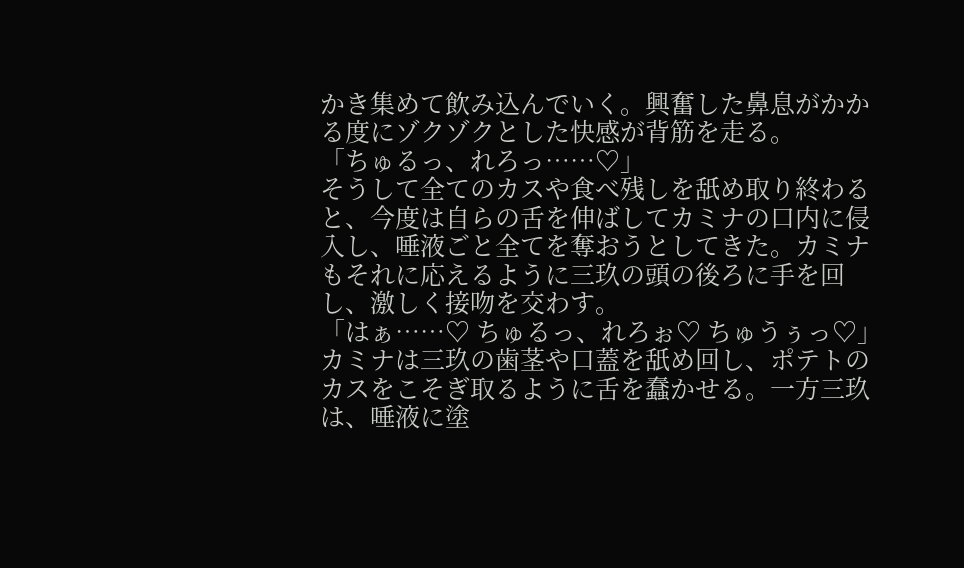かき集めて飲み込んでいく。興奮した鼻息がかかる度にゾクゾクとした快感が背筋を走る。
「ちゅるっ、れろっ……♡」
そうして全てのカスや食べ残しを舐め取り終わると、今度は自らの舌を伸ばしてカミナの口内に侵入し、唾液ごと全てを奪おうとしてきた。カミナもそれに応えるように三玖の頭の後ろに手を回し、激しく接吻を交わす。
「はぁ……♡ ちゅるっ、れろぉ♡ ちゅうぅっ♡」
カミナは三玖の歯茎や口蓋を舐め回し、ポテトのカスをこそぎ取るように舌を蠢かせる。一方三玖は、唾液に塗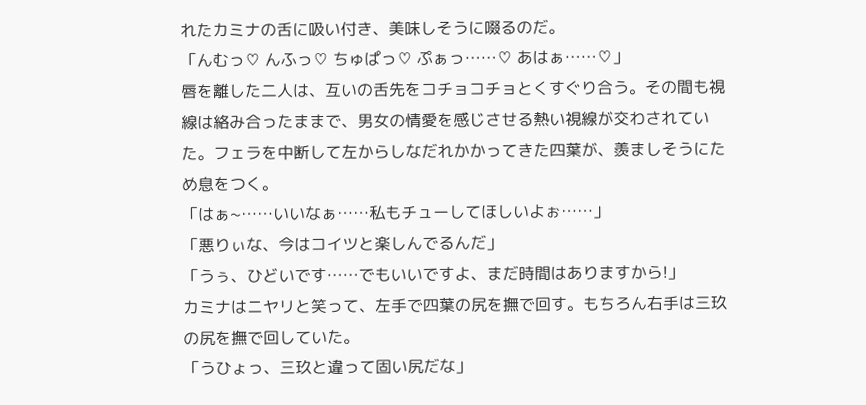れたカミナの舌に吸い付き、美味しそうに啜るのだ。
「んむっ♡ んふっ♡ ちゅぱっ♡ ぷぁっ……♡ あはぁ……♡」
唇を離した二人は、互いの舌先をコチョコチョとくすぐり合う。その間も視線は絡み合ったままで、男女の情愛を感じさせる熱い視線が交わされていた。フェラを中断して左からしなだれかかってきた四葉が、羨ましそうにため息をつく。
「はぁ~……いいなぁ……私もチューしてほしいよぉ……」
「悪りぃな、今はコイツと楽しんでるんだ」
「うぅ、ひどいです……でもいいですよ、まだ時間はありますから!」
カミナはニヤリと笑って、左手で四葉の尻を撫で回す。もちろん右手は三玖の尻を撫で回していた。
「うひょっ、三玖と違って固い尻だな」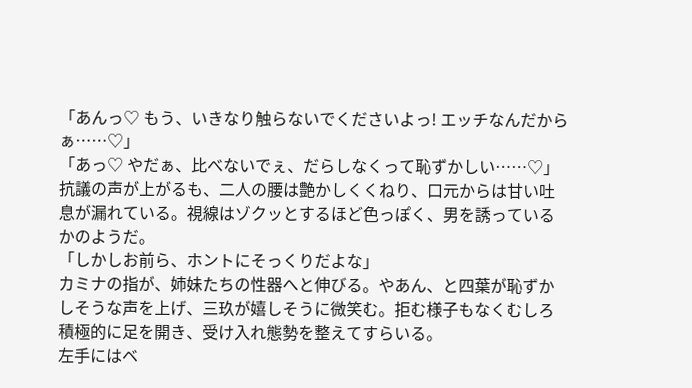「あんっ♡ もう、いきなり触らないでくださいよっ! エッチなんだからぁ……♡」
「あっ♡ やだぁ、比べないでぇ、だらしなくって恥ずかしい……♡」
抗議の声が上がるも、二人の腰は艶かしくくねり、口元からは甘い吐息が漏れている。視線はゾクッとするほど色っぽく、男を誘っているかのようだ。
「しかしお前ら、ホントにそっくりだよな」
カミナの指が、姉妹たちの性器へと伸びる。やあん、と四葉が恥ずかしそうな声を上げ、三玖が嬉しそうに微笑む。拒む様子もなくむしろ積極的に足を開き、受け入れ態勢を整えてすらいる。
左手にはベ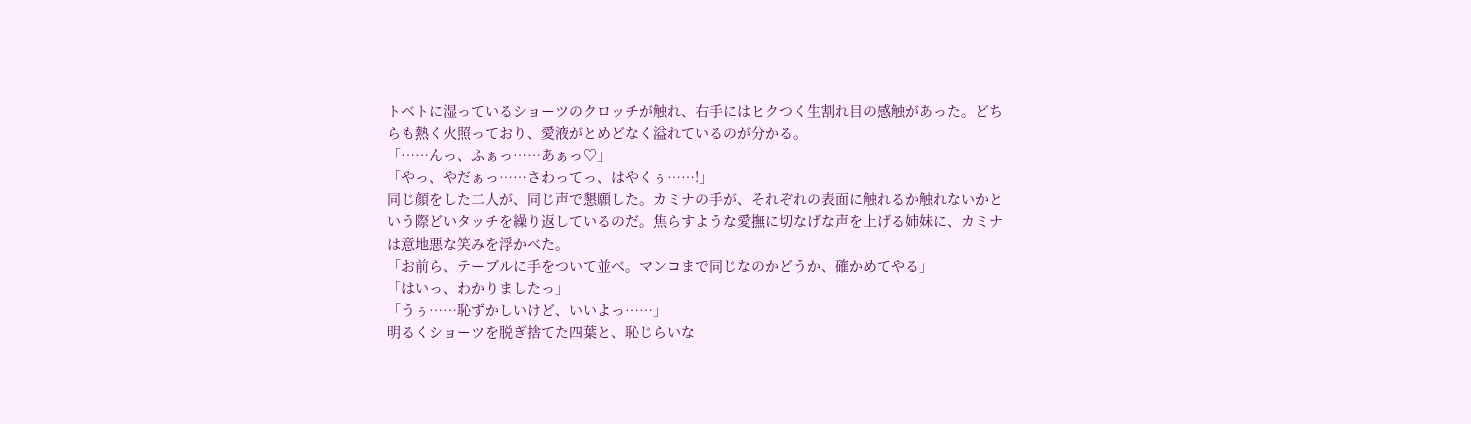トベトに湿っているショーツのクロッチが触れ、右手にはヒクつく生割れ目の感触があった。どちらも熱く火照っており、愛液がとめどなく溢れているのが分かる。
「……んっ、ふぁっ……あぁっ♡」
「やっ、やだぁっ……さわってっ、はやくぅ……!」
同じ顔をした二人が、同じ声で懇願した。カミナの手が、それぞれの表面に触れるか触れないかという際どいタッチを繰り返しているのだ。焦らすような愛撫に切なげな声を上げる姉妹に、カミナは意地悪な笑みを浮かべた。
「お前ら、テーブルに手をついて並べ。マンコまで同じなのかどうか、確かめてやる」
「はいっ、わかりましたっ」
「うぅ……恥ずかしいけど、いいよっ……」
明るくショーツを脱ぎ捨てた四葉と、恥じらいな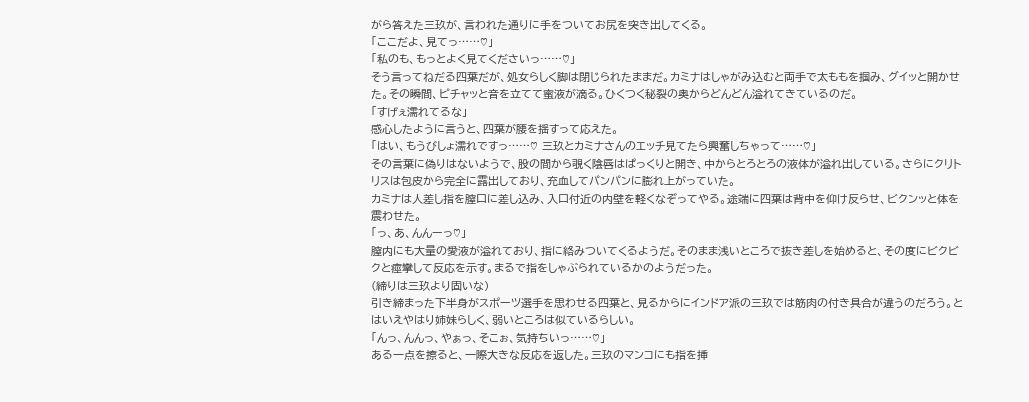がら答えた三玖が、言われた通りに手をついてお尻を突き出してくる。
「ここだよ、見てっ……♡」
「私のも、もっとよく見てくださいっ……♡」
そう言ってねだる四葉だが、処女らしく脚は閉じられたままだ。カミナはしゃがみ込むと両手で太ももを掴み、グイッと開かせた。その瞬間、ピチャッと音を立てて蜜液が滴る。ひくつく秘裂の奥からどんどん溢れてきているのだ。
「すげぇ濡れてるな」
感心したように言うと、四葉が腰を揺すって応えた。
「はい、もうびしょ濡れですっ……♡ 三玖とカミナさんのエッチ見てたら興奮しちゃって……♡」
その言葉に偽りはないようで、股の間から覗く陰唇はぱっくりと開き、中からとろとろの液体が溢れ出している。さらにクリトリスは包皮から完全に露出しており、充血してパンパンに膨れ上がっていた。
カミナは人差し指を膣口に差し込み、入口付近の内壁を軽くなぞってやる。途端に四葉は背中を仰け反らせ、ビクンッと体を震わせた。
「っ、あ、んんーっ♡」
膣内にも大量の愛液が溢れており、指に絡みついてくるようだ。そのまま浅いところで抜き差しを始めると、その度にビクビクと痙攣して反応を示す。まるで指をしゃぶられているかのようだった。
(締りは三玖より固いな)
引き締まった下半身がスポーツ選手を思わせる四葉と、見るからにインドア派の三玖では筋肉の付き具合が違うのだろう。とはいえやはり姉妹らしく、弱いところは似ているらしい。
「んっ、んんっ、やぁっ、そこぉ、気持ちいっ……♡」
ある一点を擦ると、一際大きな反応を返した。三玖のマンコにも指を挿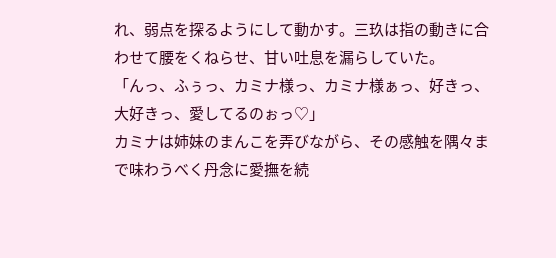れ、弱点を探るようにして動かす。三玖は指の動きに合わせて腰をくねらせ、甘い吐息を漏らしていた。
「んっ、ふぅっ、カミナ様っ、カミナ様ぁっ、好きっ、大好きっ、愛してるのぉっ♡」
カミナは姉妹のまんこを弄びながら、その感触を隅々まで味わうべく丹念に愛撫を続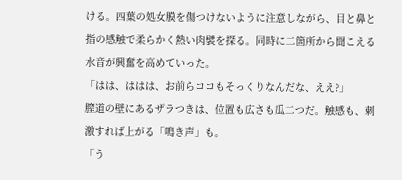ける。四葉の処女膜を傷つけないように注意しながら、目と鼻と指の感触で柔らかく熱い肉襞を探る。同時に二箇所から聞こえる水音が興奮を高めていった。
「はは、ははは、お前らココもそっくりなんだな、ええ?」
膣道の壁にあるザラつきは、位置も広さも瓜二つだ。触感も、刺激すれば上がる「鳴き声」も。
「う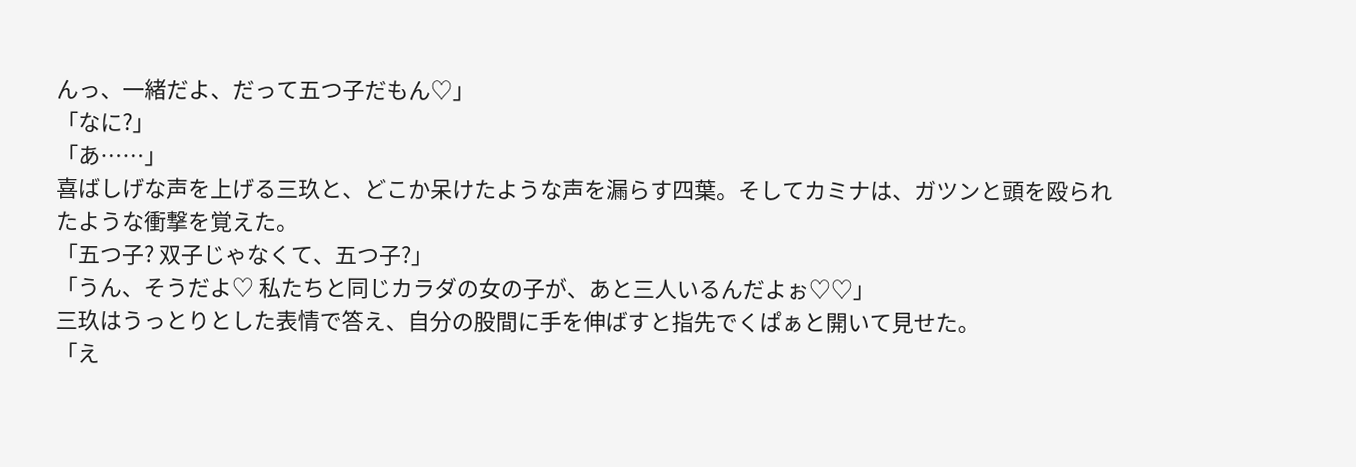んっ、一緒だよ、だって五つ子だもん♡」
「なに?」
「あ……」
喜ばしげな声を上げる三玖と、どこか呆けたような声を漏らす四葉。そしてカミナは、ガツンと頭を殴られたような衝撃を覚えた。
「五つ子? 双子じゃなくて、五つ子?」
「うん、そうだよ♡ 私たちと同じカラダの女の子が、あと三人いるんだよぉ♡♡」
三玖はうっとりとした表情で答え、自分の股間に手を伸ばすと指先でくぱぁと開いて見せた。
「え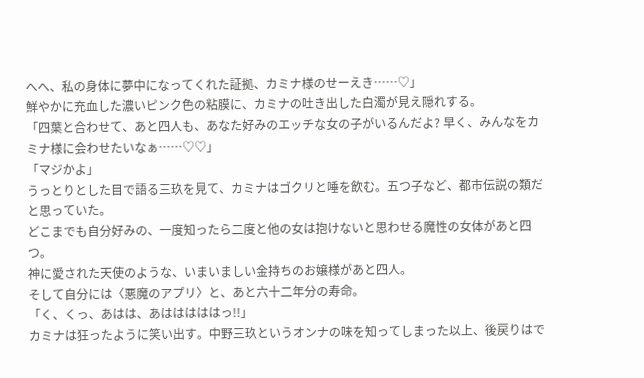へへ、私の身体に夢中になってくれた証拠、カミナ様のせーえき……♡」
鮮やかに充血した濃いピンク色の粘膜に、カミナの吐き出した白濁が見え隠れする。
「四葉と合わせて、あと四人も、あなた好みのエッチな女の子がいるんだよ? 早く、みんなをカミナ様に会わせたいなぁ……♡♡」
「マジかよ」
うっとりとした目で語る三玖を見て、カミナはゴクリと唾を飲む。五つ子など、都市伝説の類だと思っていた。
どこまでも自分好みの、一度知ったら二度と他の女は抱けないと思わせる魔性の女体があと四つ。
神に愛された天使のような、いまいましい金持ちのお嬢様があと四人。
そして自分には〈悪魔のアプリ〉と、あと六十二年分の寿命。
「く、くっ、あはは、あはははははっ!!」
カミナは狂ったように笑い出す。中野三玖というオンナの味を知ってしまった以上、後戻りはで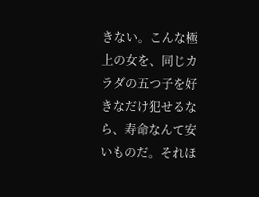きない。こんな極上の女を、同じカラダの五つ子を好きなだけ犯せるなら、寿命なんて安いものだ。それほ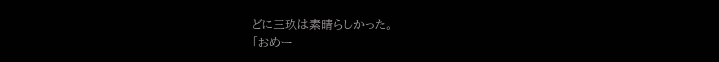どに三玖は素晴らしかった。
「おめー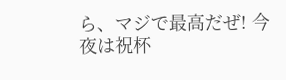ら、マジで最高だぜ! 今夜は祝杯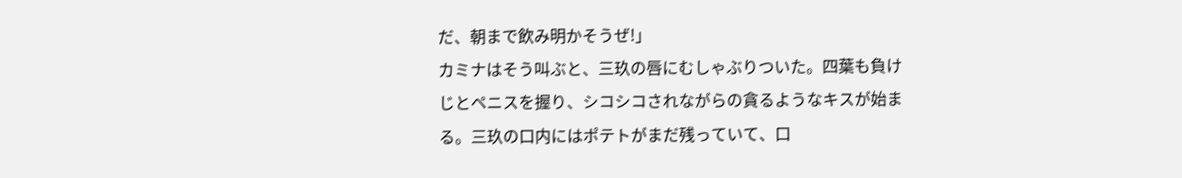だ、朝まで飲み明かそうぜ!」
カミナはそう叫ぶと、三玖の唇にむしゃぶりついた。四葉も負けじとペニスを握り、シコシコされながらの貪るようなキスが始まる。三玖の口内にはポテトがまだ残っていて、口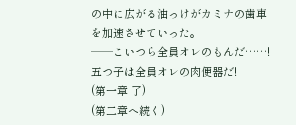の中に広がる油っけがカミナの歯車を加速させていった。
──こいつら全員オレのもんだ……!
五つ子は全員オレの肉便器だ!
(第一章 了)
(第二章へ続く)